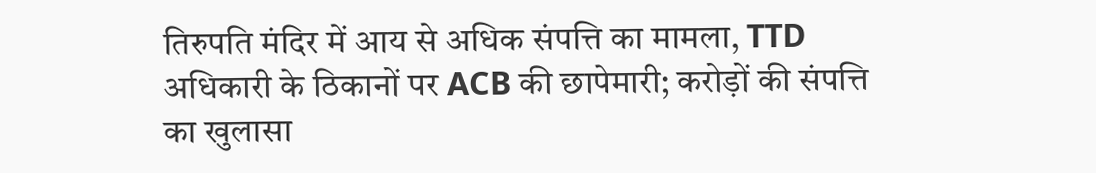तिरुपति मंदिर में आय से अधिक संपत्ति का मामला, TTD अधिकारी के ठिकानों पर ACB की छापेमारी; करोड़ों की संपत्ति का खुलासा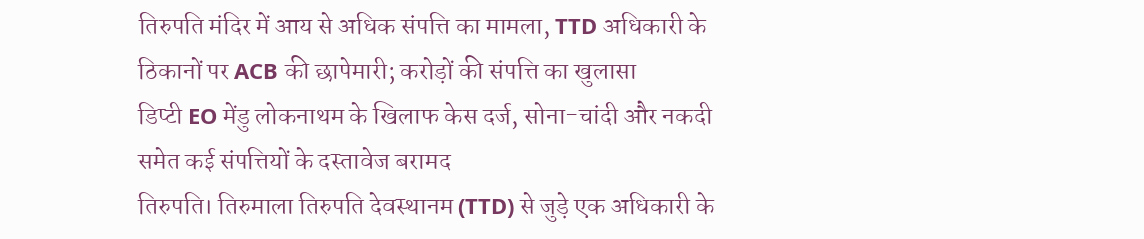तिरुपति मंदिर में आय से अधिक संपत्ति का मामला, TTD अधिकारी के ठिकानों पर ACB की छापेमारी; करोड़ों की संपत्ति का खुलासा
डिप्टी EO मेंडु लोकनाथम के खिलाफ केस दर्ज, सोना-चांदी और नकदी समेत कई संपत्तियों के दस्तावेज बरामद
तिरुपति। तिरुमाला तिरुपति देवस्थानम (TTD) से जुड़े एक अधिकारी के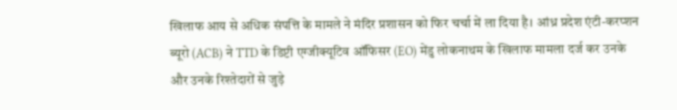खिलाफ आय से अधिक संपत्ति के मामले ने मंदिर प्रशासन को फिर चर्चा में ला दिया है। आंध्र प्रदेश एंटी-करप्शन ब्यूरो (ACB) ने TTD के डिप्टी एग्जीक्यूटिव ऑफिसर (EO) मेंडु लोकनाथम के खिलाफ मामला दर्ज कर उनके और उनके रिश्तेदारों से जुड़े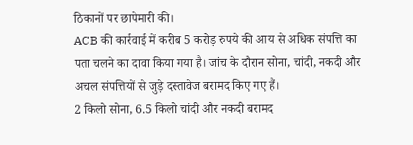ठिकानों पर छापेमारी की।
ACB की कार्रवाई में करीब 5 करोड़ रुपये की आय से अधिक संपत्ति का पता चलने का दावा किया गया है। जांच के दौरान सोना, चांदी, नकदी और अचल संपत्तियों से जुड़े दस्तावेज बरामद किए गए हैं।
2 किलो सोना, 6.5 किलो चांदी और नकदी बरामद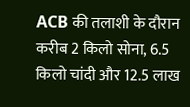ACB की तलाशी के दौरान करीब 2 किलो सोना, 6.5 किलो चांदी और 12.5 लाख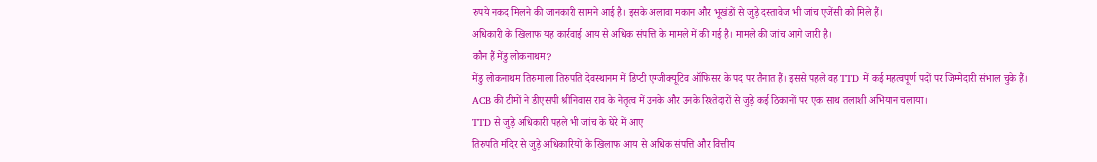रुपये नकद मिलने की जानकारी सामने आई है। इसके अलावा मकान और भूखंडों से जुड़े दस्तावेज भी जांच एजेंसी को मिले हैं।
अधिकारी के खिलाफ यह कार्रवाई आय से अधिक संपत्ति के मामले में की गई है। मामले की जांच आगे जारी है।
कौन हैं मेंडु लोकनाथम?
मेंडु लोकनाथम तिरुमाला तिरुपति देवस्थानम में डिप्टी एग्जीक्यूटिव ऑफिसर के पद पर तैनात हैं। इससे पहले वह TTD में कई महत्वपूर्ण पदों पर जिम्मेदारी संभाल चुके हैं।
ACB की टीमों ने डीएसपी श्रीनिवास राव के नेतृत्व में उनके और उनके रिश्तेदारों से जुड़े कई ठिकानों पर एक साथ तलाशी अभियान चलाया।
TTD से जुड़े अधिकारी पहले भी जांच के घेरे में आए
तिरुपति मंदिर से जुड़े अधिकारियों के खिलाफ आय से अधिक संपत्ति और वित्तीय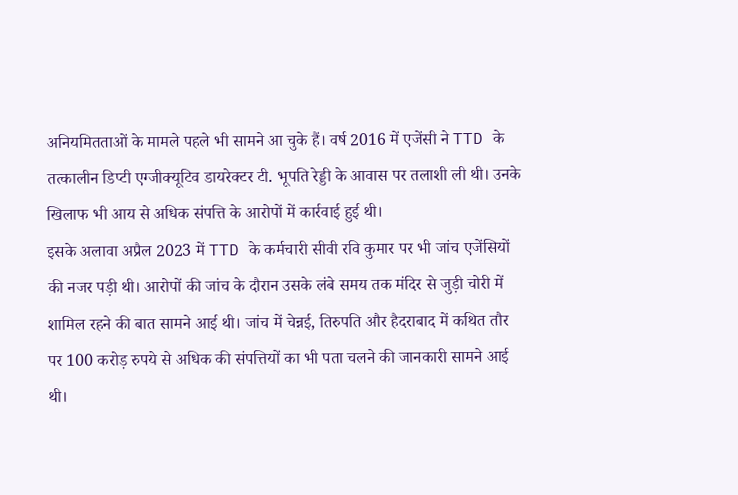अनियमितताओं के मामले पहले भी सामने आ चुके हैं। वर्ष 2016 में एजेंसी ने TTD के तत्कालीन डिप्टी एग्जीक्यूटिव डायरेक्टर टी. भूपति रेड्डी के आवास पर तलाशी ली थी। उनके खिलाफ भी आय से अधिक संपत्ति के आरोपों में कार्रवाई हुई थी।
इसके अलावा अप्रैल 2023 में TTD के कर्मचारी सीवी रवि कुमार पर भी जांच एजेंसियों की नजर पड़ी थी। आरोपों की जांच के दौरान उसके लंबे समय तक मंदिर से जुड़ी चोरी में शामिल रहने की बात सामने आई थी। जांच में चेन्नई, तिरुपति और हैदराबाद में कथित तौर पर 100 करोड़ रुपये से अधिक की संपत्तियों का भी पता चलने की जानकारी सामने आई थी।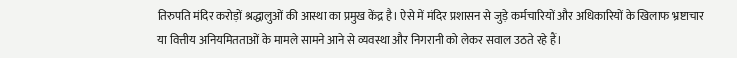तिरुपति मंदिर करोड़ों श्रद्धालुओं की आस्था का प्रमुख केंद्र है। ऐसे में मंदिर प्रशासन से जुड़े कर्मचारियों और अधिकारियों के खिलाफ भ्रष्टाचार या वित्तीय अनियमितताओं के मामले सामने आने से व्यवस्था और निगरानी को लेकर सवाल उठते रहे हैं।